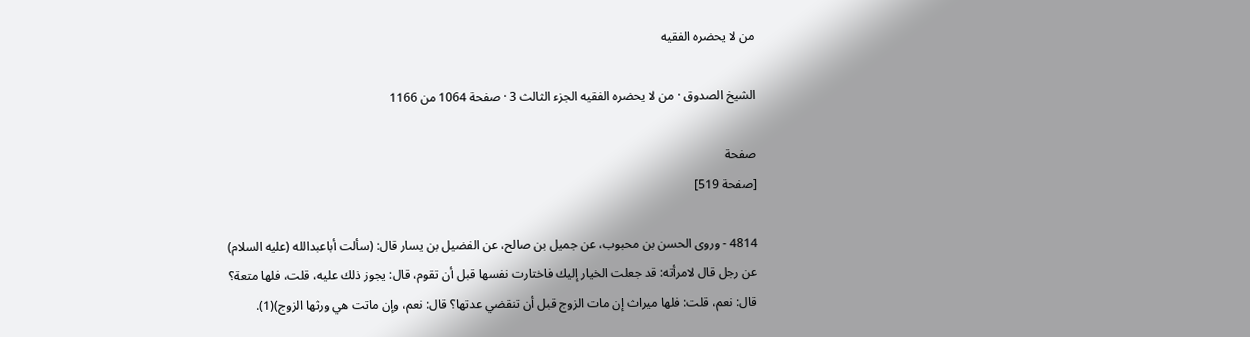من لا يحضره الفقيه

الشيخ الصدوق · من لا يحضره الفقيه الجزء الثالث 3 · صفحة 1064 من 1166

صفحة
[صفحة 519]

4814 - وروى الحسن بن محبوب، عن جميل بن صالح، عن الفضيل بن يسار قال: (سألت أباعبدالله (عليه السلام) عن رجل قال لامرأته: قد جعلت الخيار إليك فاختارت نفسها قبل أن تقوم، قال: يجوز ذلك عليه، قلت، فلها متعة؟ قال: نعم، قلت: فلها ميراث إن مات الزوج قبل أن تنقضي عدتها؟ قال: نعم، وإن ماتت هي ورثها الزوج)(1).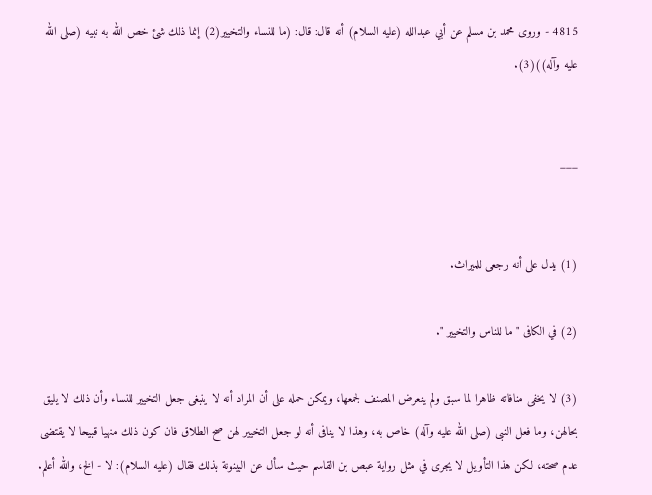4815 - وروى محمد بن مسلم عن أبي عبدالله (عليه السلام) أنه قال: قال: (ما للنساء والتخيير(2) إنما ذلك شئ خص الله به نبيه (صلى الله عليه وآله))(3).


___


(1) يدل على أنه رجعى للميراث.

(2) في الكافى " ما للناس والتخيير ".

(3) لا يخفى منافاته ظاهرا لما سبق ولم ينعرض المصنف لجمعها، ويمكن حمله على أن المراد أنه لا ينبغى جعل التخيير للنساء وأن ذلك لا يليق بحالهن، وما فعل النبى (صلى الله عليه وآله) خاص به، وهذا لا ينافى أنه لو جعل التخيير لهن صح الطلاق فان كون ذلك منهيا قبيحا لا يقتضى عدم صحته، لكن هذا التأويل لا يجرى في مثل رواية عبص بن القاسم حيث سأل عن البينونة بذلك فقال (عليه السلام): لا - الخ، والله أعلم.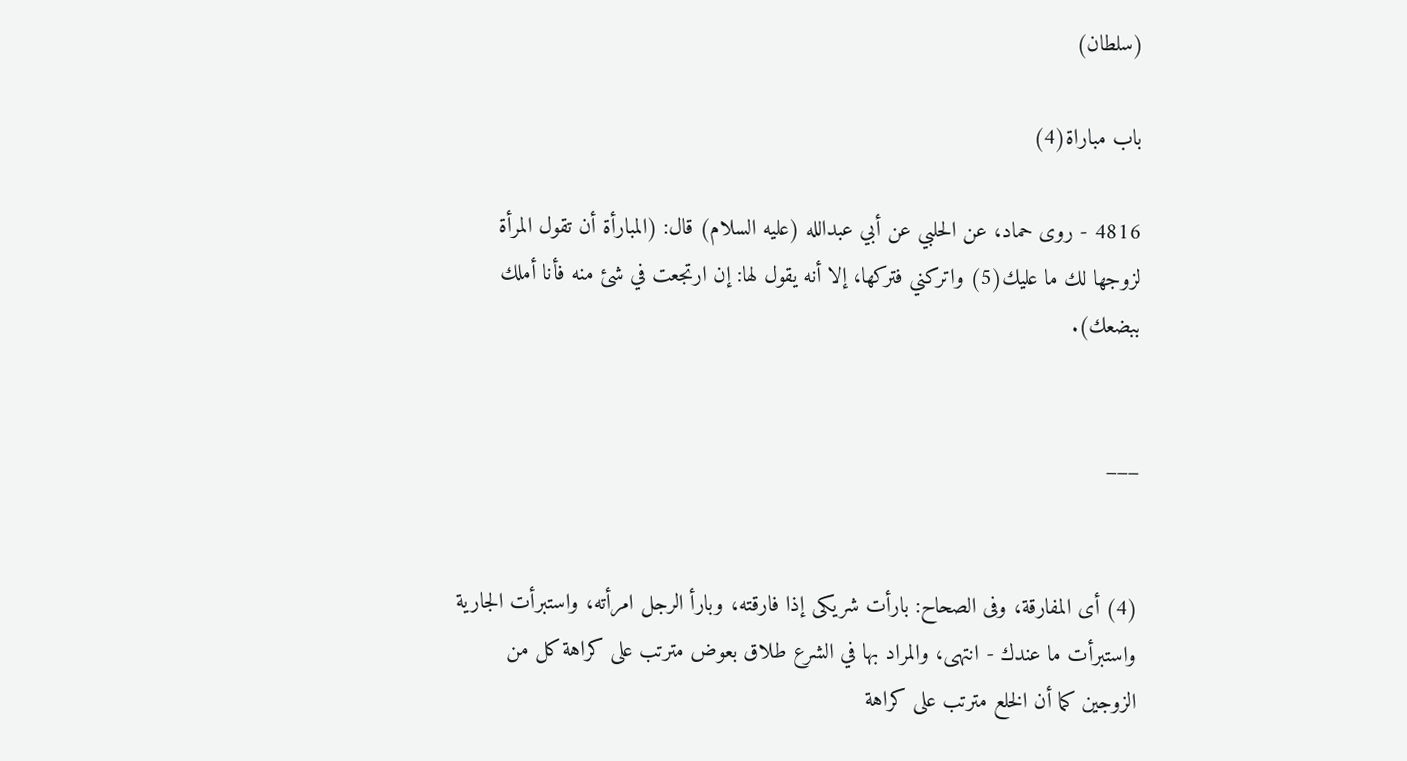(سلطان)

باب مباراة(4)

4816 - روى حماد، عن الحلبي عن أبي عبدالله (عليه السلام) قال: (المبارأة أن تقول المرأة لزوجها لك ما عليك(5) واتركني فتركها، إلا أنه يقول لها: إن ارتجعت في شئ منه فأنا أملك ببضعك).


___


(4) أى المفارقة، وفى الصحاح: بارأت شريكى إذا فارقته، وبارأ الرجل امرأته، واستبرأت الجارية واستبرأت ما عندك - انتهى، والمراد بها في الشرع طلاق بعوض مترتب على كراهة كل من الزوجين كما أن الخلع مترتب على كراهة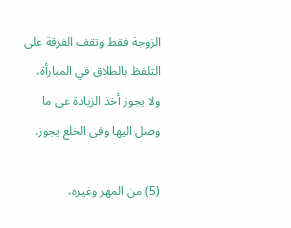الزوجة فقط وتقف الفرقة على التلفظ بالطلاق في المبارأة، ولا يجوز أخذ الزيادة عى ما وصل اليها وفى الخلع يجوز.

(5) من المهر وغيره،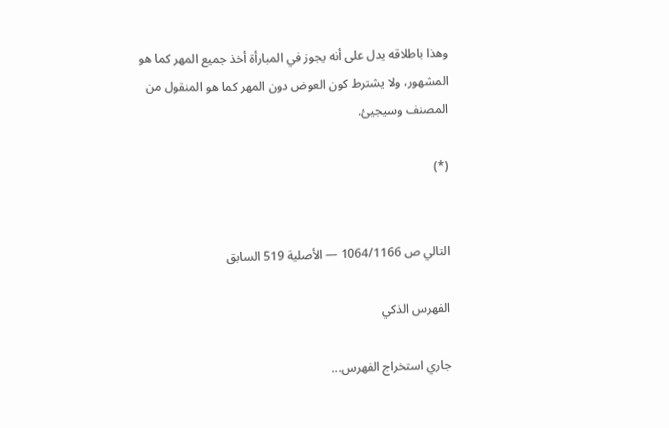وهذا باطلاقه يدل على أنه يجوز في المبارأة أخذ جميع المهر كما هو المشهور، ولا يشترط كون العوض دون المهر كما هو المنقول من المصنف وسيجيئ.

(*)


التالي ص 1064/1166 — الأصلية 519 السابق

الفهرس الذكي

جاري استخراج الفهرس...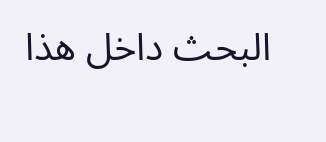البحث داخل هذا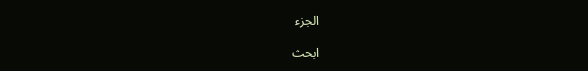الجزء

ابحث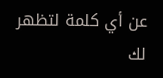عن أي كلمة لتظهر لك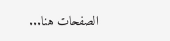الصفحات هنا...